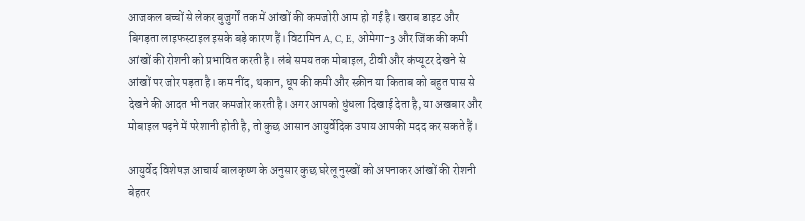आजकल बच्चों से लेकर बुजुर्गों तक में आंखों की कमजोरी आम हो गई है। खराब डाइट और बिगड़ता लाइफस्टाइल इसके बड़े कारण हैं। विटामिन A, C, E, ओमेगा-3 और जिंक की कमी आंखों की रोशनी को प्रभावित करती है। लंबे समय तक मोबाइल, टीवी और कंप्यूटर देखने से आंखों पर जोर पड़ता है। कम नींद, थकान, धूप की कमी और स्क्रीन या किताब को बहुत पास से देखने की आदत भी नजर कमजोर करती है। अगर आपको धुंधला दिखाई देता है, या अखबार और मोबाइल पढ़ने में परेशानी होती है, तो कुछ आसान आयुर्वेदिक उपाय आपकी मदद कर सकते हैं।

आयुर्वेद विशेषज्ञ आचार्य बालकृष्ण के अनुसार कुछ घरेलू नुस्खों को अपनाकर आंखों की रोशनी बेहतर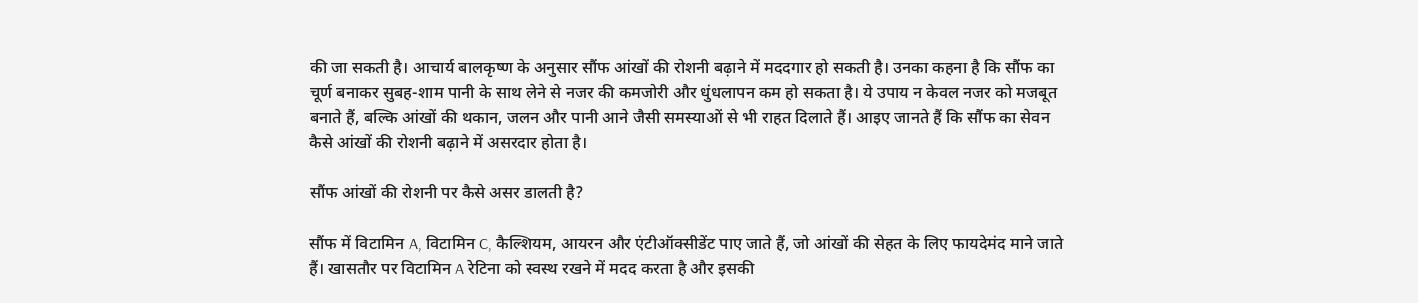की जा सकती है। आचार्य बालकृष्ण के अनुसार सौंफ आंखों की रोशनी बढ़ाने में मददगार हो सकती है। उनका कहना है कि सौंफ का चूर्ण बनाकर सुबह-शाम पानी के साथ लेने से नजर की कमजोरी और धुंधलापन कम हो सकता है। ये उपाय न केवल नजर को मजबूत बनाते हैं, बल्कि आंखों की थकान, जलन और पानी आने जैसी समस्याओं से भी राहत दिलाते हैं। आइए जानते हैं कि सौंफ का सेवन कैसे आंखों की रोशनी बढ़ाने में असरदार होता है।

सौंफ आंखों की रोशनी पर कैसे असर डालती है?

सौंफ में विटामिन A, विटामिन C, कैल्शियम, आयरन और एंटीऑक्सीडेंट पाए जाते हैं, जो आंखों की सेहत के लिए फायदेमंद माने जाते हैं। खासतौर पर विटामिन A रेटिना को स्वस्थ रखने में मदद करता है और इसकी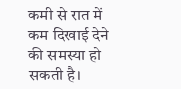कमी से रात में कम दिखाई देने की समस्या हो सकती है।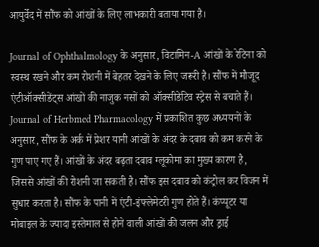आयुर्वेद में सौंफ को आंखों के लिए लाभकारी बताया गया है।

Journal of Ophthalmology के अनुसार, विटामिन-A आंखों के रेटिना को स्वस्थ रखने और कम रोशनी में बेहतर देखने के लिए जरूरी है। सौंफ में मौजूद एंटीऑक्सीडेंट्स आंखों की नाजुक नसों को ऑक्सीडेटिव स्ट्रेस से बचाते हैं। Journal of Herbmed Pharmacology में प्रकाशित कुछ अध्ययनों के अनुसार, सौंफ के अर्क में प्रेशर यानी आंखों के अंदर के दबाव को कम करने के गुण पाए गए हैं। आंखों के अंदर बढ़ता दबाव ग्लूकोमा का मुख्य कारण है, जिससे आंखों की रोशनी जा सकती है। सौंफ इस दबाव को कंट्रोल कर विजन में सुधार करता है। सौंफ के पानी में एंटी-इंफ्लेमेटरी गुण होते हैं। कंप्यूटर या मोबाइल के ज्यादा इस्तेमाल से होने वाली आंखों की जलन और ड्राई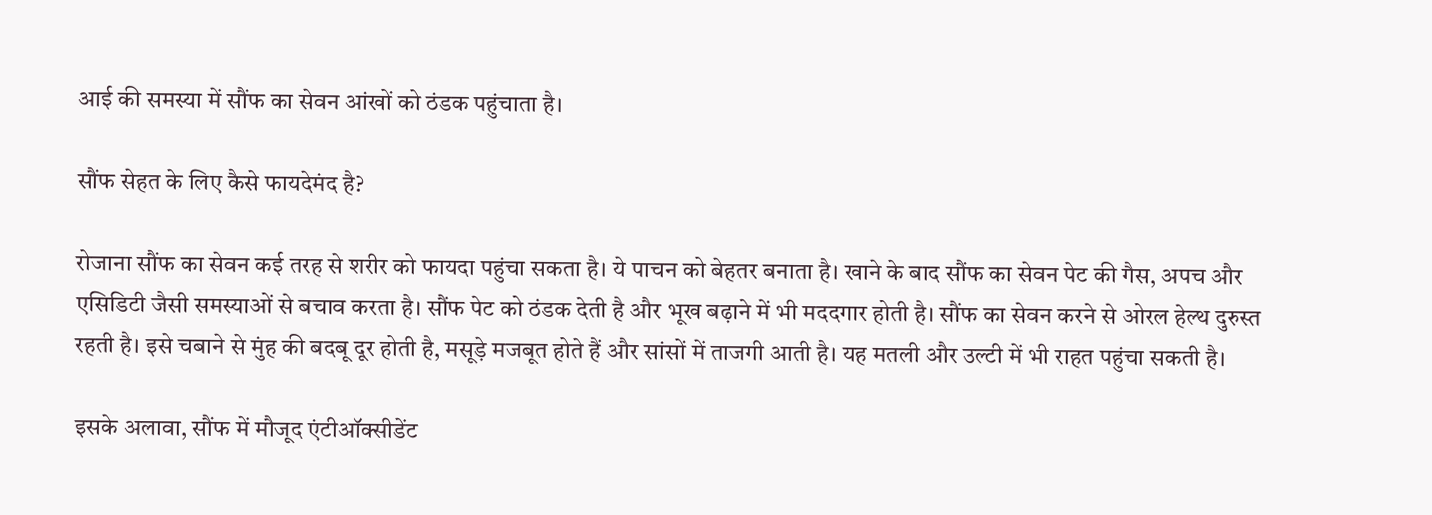आई की समस्या में सौंफ का सेवन आंखों को ठंडक पहुंचाता है।

सौंफ सेहत के लिए कैसे फायदेमंद है?

रोजाना सौंफ का सेवन कई तरह से शरीर को फायदा पहुंचा सकता है। ये पाचन को बेहतर बनाता है। खाने के बाद सौंफ का सेवन पेट की गैस, अपच और एसिडिटी जैसी समस्याओं से बचाव करता है। सौंफ पेट को ठंडक देती है और भूख बढ़ाने में भी मददगार होती है। सौंफ का सेवन करने से ओरल हेल्थ दुरुस्त रहती है। इसे चबाने से मुंह की बदबू दूर होती है, मसूड़े मजबूत होते हैं और सांसों में ताजगी आती है। यह मतली और उल्टी में भी राहत पहुंचा सकती है।

इसके अलावा, सौंफ में मौजूद एंटीऑक्सीडेंट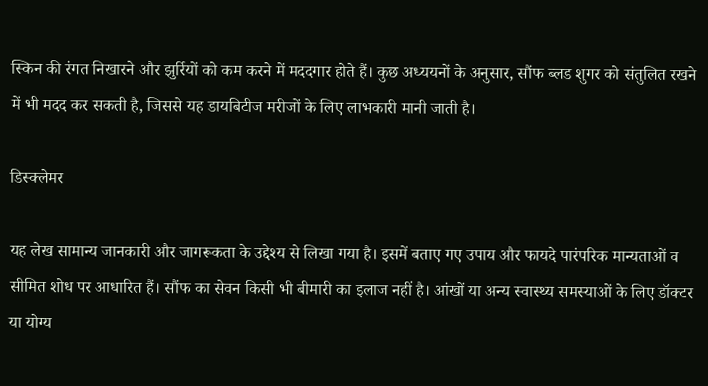स्किन की रंगत निखारने और झुर्रियों को कम करने में मददगार होते हैं। कुछ अध्ययनों के अनुसार, सौंफ ब्लड शुगर को संतुलित रखने में भी मदद कर सकती है, जिससे यह डायबिटीज मरीजों के लिए लाभकारी मानी जाती है।

डिस्क्लेमर

यह लेख सामान्य जानकारी और जागरूकता के उद्देश्य से लिखा गया है। इसमें बताए गए उपाय और फायदे पारंपरिक मान्यताओं व सीमित शोध पर आधारित हैं। सौंफ का सेवन किसी भी बीमारी का इलाज नहीं है। आंखों या अन्य स्वास्थ्य समस्याओं के लिए डॉक्टर या योग्य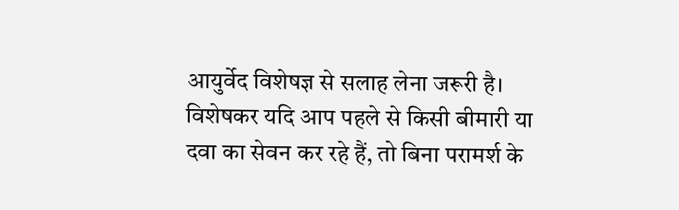आयुर्वेद विशेषज्ञ से सलाह लेना जरूरी है। विशेषकर यदि आप पहले से किसी बीमारी या दवा का सेवन कर रहे हैं, तो बिना परामर्श के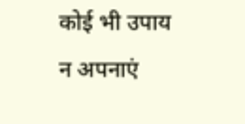कोई भी उपाय न अपनाएं